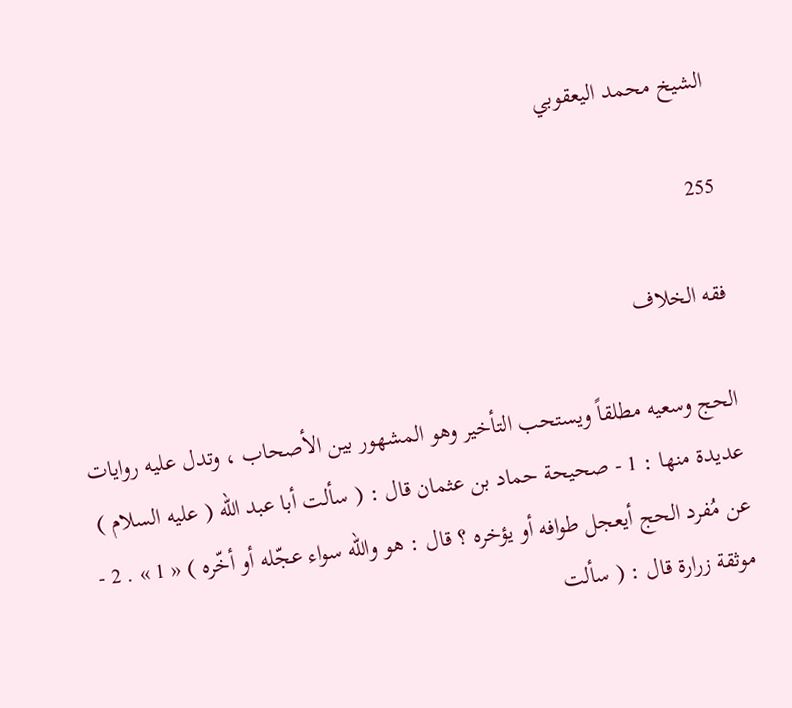الشيخ محمد اليعقوبي

255

فقه الخلاف

الحج وسعيه مطلقاً ويستحب التأخير وهو المشهور بين الأصحاب ، وتدل عليه روايات عديدة منها : 1 - صحيحة حماد بن عثمان قال : ( سألت أبا عبد الله ( عليه السلام ) عن مُفرد الحج أيعجل طوافه أو يؤخره ؟ قال : هو والله سواء عجّله أو أخّره ) « 1 » . 2 - موثقة زرارة قال : ( سألت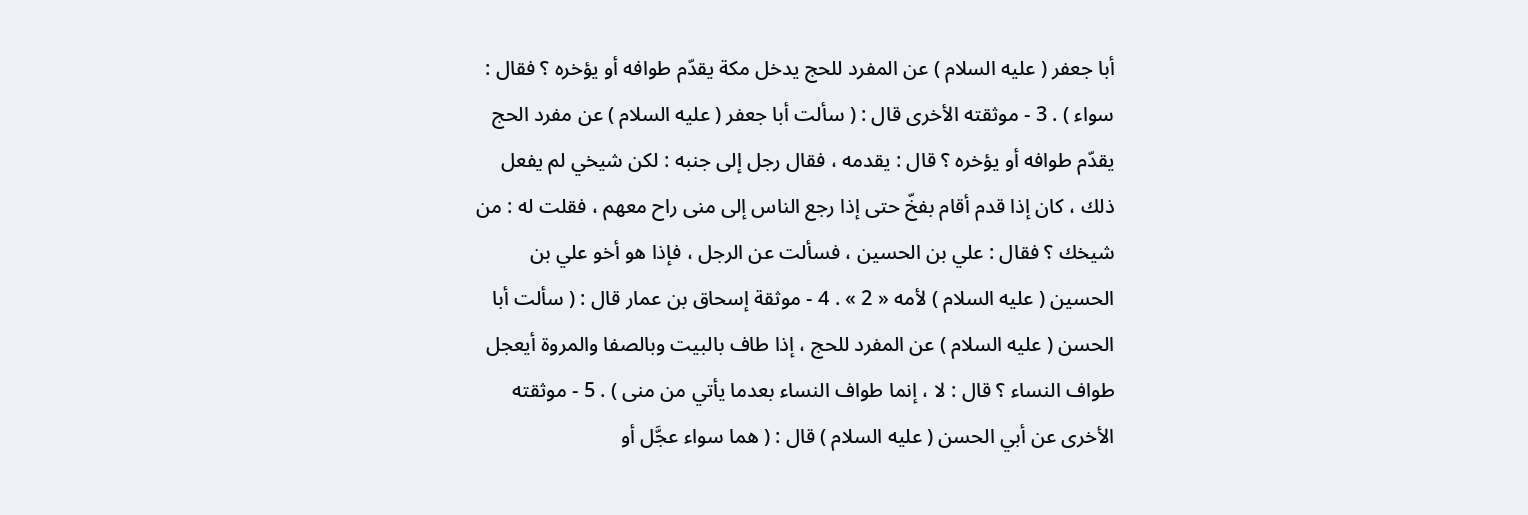أبا جعفر ( عليه السلام ) عن المفرد للحج يدخل مكة يقدّم طوافه أو يؤخره ؟ فقال : سواء ) . 3 - موثقته الأخرى قال : ( سألت أبا جعفر ( عليه السلام ) عن مفرد الحج يقدّم طوافه أو يؤخره ؟ قال : يقدمه ، فقال رجل إلى جنبه : لكن شيخي لم يفعل ذلك ، كان إذا قدم أقام بفخّ حتى إذا رجع الناس إلى منى راح معهم ، فقلت له : من شيخك ؟ فقال : علي بن الحسين ، فسألت عن الرجل ، فإذا هو أخو علي بن الحسين ( عليه السلام ) لأمه « 2 » . 4 - موثقة إسحاق بن عمار قال : ( سألت أبا الحسن ( عليه السلام ) عن المفرد للحج ، إذا طاف بالبيت وبالصفا والمروة أيعجل طواف النساء ؟ قال : لا ، إنما طواف النساء بعدما يأتي من منى ) . 5 - موثقته الأخرى عن أبي الحسن ( عليه السلام ) قال : ( هما سواء عجَّل أو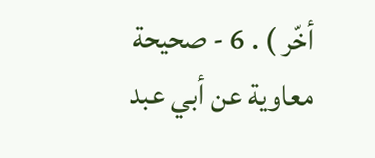أخّر ) . 6 - صحيحة معاوية عن أبي عبد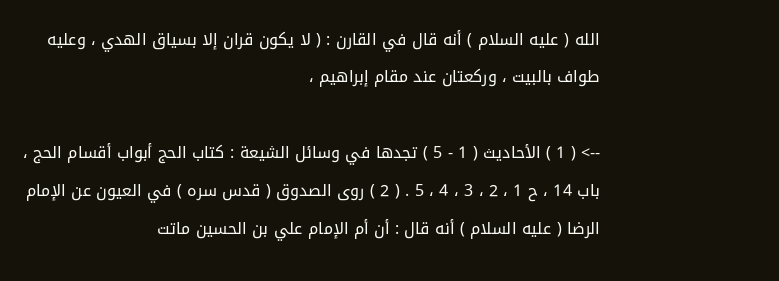الله ( عليه السلام ) أنه قال في القارن : ( لا يكون قران إلا بسياق الهدي ، وعليه طواف بالبيت ، وركعتان عند مقام إبراهيم ،

--> ( 1 ) الأحاديث ( 1 - 5 ) تجدها في وسائل الشيعة : كتاب الحج أبواب أقسام الحج ، باب 14 ، ح 1 ، 2 ، 3 ، 4 ، 5 . ( 2 ) روى الصدوق ( قدس سره ) في العيون عن الإمام الرضا ( عليه السلام ) أنه قال : أن أم الإمام علي بن الحسين ماتت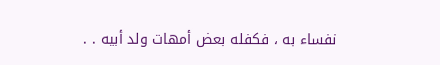نفساء به ، فكفله بعض أمهات ولد أبيه . .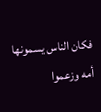فكان الناس يسمونها أمه وزعموا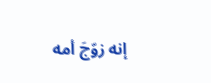إنه زوّجَ أمه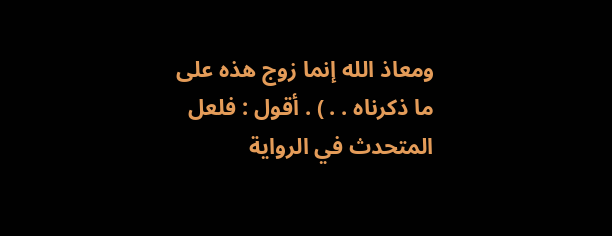ومعاذ الله إنما زوج هذه على ما ذكرناه . . ) . أقول : فلعل المتحدث في الرواية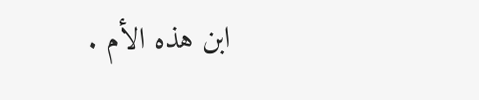ابن هذه الأم .